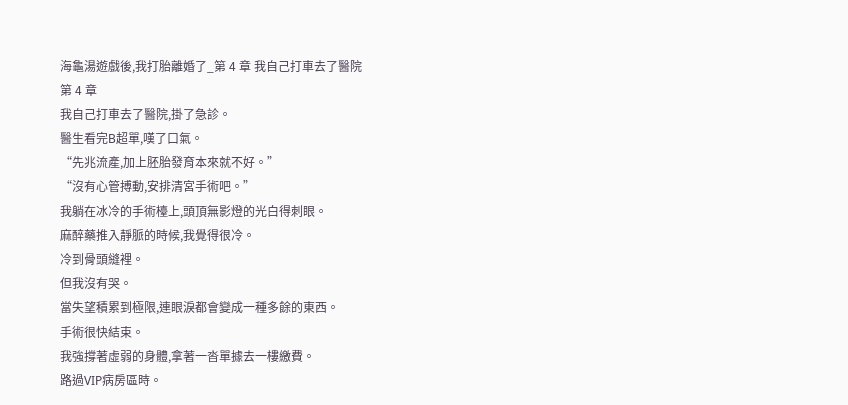海龜湯遊戲後,我打胎離婚了_第 4 章 我自己打車去了醫院
第 4 章
我自己打車去了醫院,掛了急診。
醫生看完B超單,嘆了口氣。
“先兆流產,加上胚胎發育本來就不好。”
“沒有心管搏動,安排清宮手術吧。”
我躺在冰冷的手術檯上,頭頂無影燈的光白得刺眼。
麻醉藥推入靜脈的時候,我覺得很冷。
冷到骨頭縫裡。
但我沒有哭。
當失望積累到極限,連眼淚都會變成一種多餘的東西。
手術很快結束。
我強撐著虛弱的身體,拿著一沓單據去一樓繳費。
路過VIP病房區時。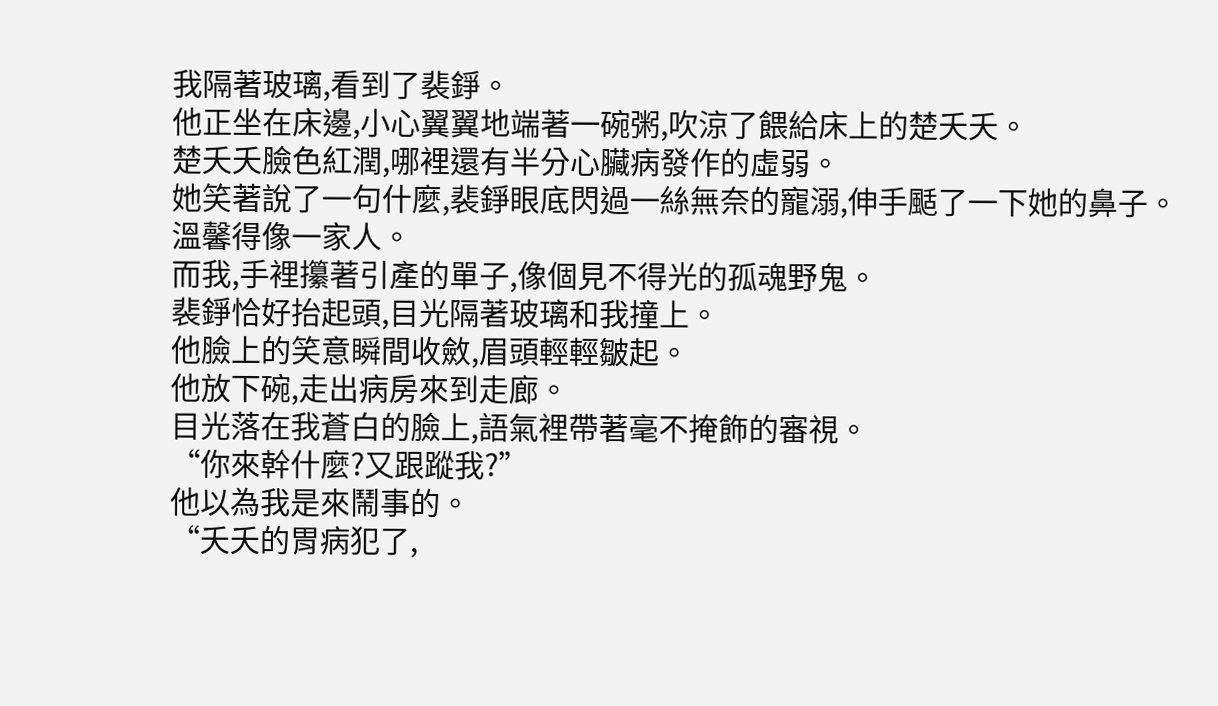我隔著玻璃,看到了裴錚。
他正坐在床邊,小心翼翼地端著一碗粥,吹涼了餵給床上的楚夭夭。
楚夭夭臉色紅潤,哪裡還有半分心臟病發作的虛弱。
她笑著說了一句什麼,裴錚眼底閃過一絲無奈的寵溺,伸手颳了一下她的鼻子。
溫馨得像一家人。
而我,手裡攥著引產的單子,像個見不得光的孤魂野鬼。
裴錚恰好抬起頭,目光隔著玻璃和我撞上。
他臉上的笑意瞬間收斂,眉頭輕輕皺起。
他放下碗,走出病房來到走廊。
目光落在我蒼白的臉上,語氣裡帶著毫不掩飾的審視。
“你來幹什麼?又跟蹤我?”
他以為我是來鬧事的。
“夭夭的胃病犯了,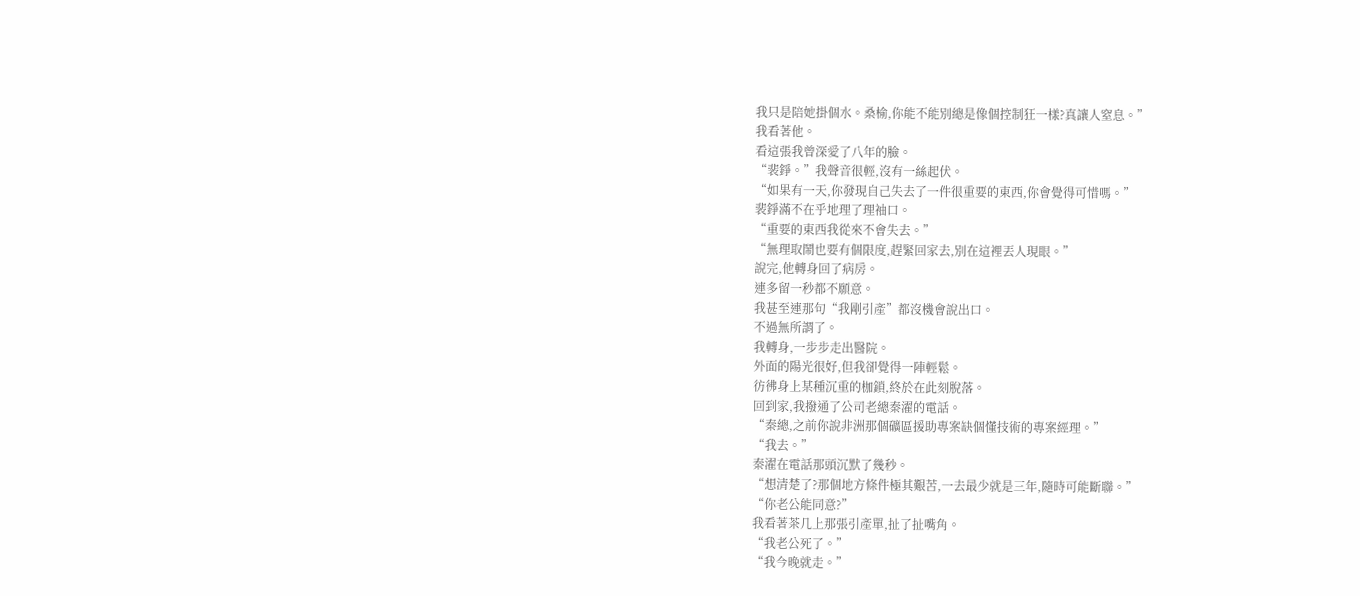我只是陪她掛個水。桑榆,你能不能別總是像個控制狂一樣?真讓人窒息。”
我看著他。
看這張我曾深愛了八年的臉。
“裴錚。”我聲音很輕,沒有一絲起伏。
“如果有一天,你發現自己失去了一件很重要的東西,你會覺得可惜嗎。”
裴錚滿不在乎地理了理袖口。
“重要的東西我從來不會失去。”
“無理取鬧也要有個限度,趕緊回家去,別在這裡丟人現眼。”
說完,他轉身回了病房。
連多留一秒都不願意。
我甚至連那句“我剛引產”都沒機會說出口。
不過無所謂了。
我轉身,一步步走出醫院。
外面的陽光很好,但我卻覺得一陣輕鬆。
彷彿身上某種沉重的枷鎖,終於在此刻脫落。
回到家,我撥通了公司老總秦濯的電話。
“秦總,之前你說非洲那個礦區援助專案缺個懂技術的專案經理。”
“我去。”
秦濯在電話那頭沉默了幾秒。
“想清楚了?那個地方條件極其艱苦,一去最少就是三年,隨時可能斷聯。”
“你老公能同意?”
我看著茶几上那張引產單,扯了扯嘴角。
“我老公死了。”
“我今晚就走。”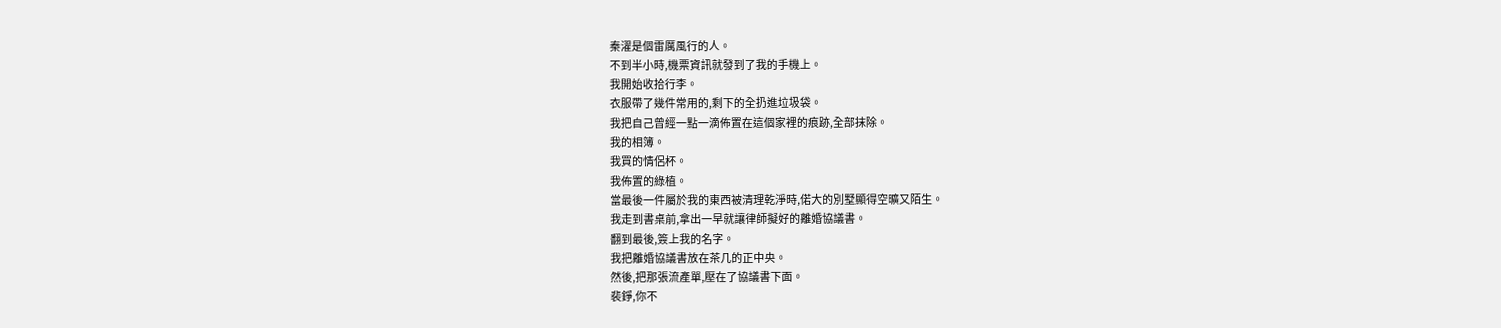秦濯是個雷厲風行的人。
不到半小時,機票資訊就發到了我的手機上。
我開始收拾行李。
衣服帶了幾件常用的,剩下的全扔進垃圾袋。
我把自己曾經一點一滴佈置在這個家裡的痕跡,全部抹除。
我的相簿。
我買的情侶杯。
我佈置的綠植。
當最後一件屬於我的東西被清理乾淨時,偌大的別墅顯得空曠又陌生。
我走到書桌前,拿出一早就讓律師擬好的離婚協議書。
翻到最後,簽上我的名字。
我把離婚協議書放在茶几的正中央。
然後,把那張流產單,壓在了協議書下面。
裴錚,你不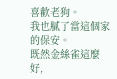喜歡老狗。
我也膩了當這個家的保安。
既然金絲雀這麼好,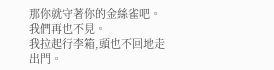那你就守著你的金絲雀吧。
我們再也不見。
我拉起行李箱,頭也不回地走出門。